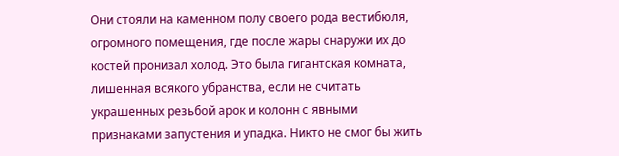Они стояли на каменном полу своего рода вестибюля, огромного помещения, где после жары снаружи их до костей пронизал холод. Это была гигантская комната, лишенная всякого убранства, если не считать украшенных резьбой арок и колонн с явными признаками запустения и упадка. Никто не смог бы жить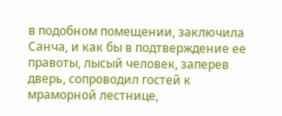в подобном помещении, заключила Санча, и как бы в подтверждение ее правоты, лысый человек, заперев дверь, сопроводил гостей к мраморной лестнице,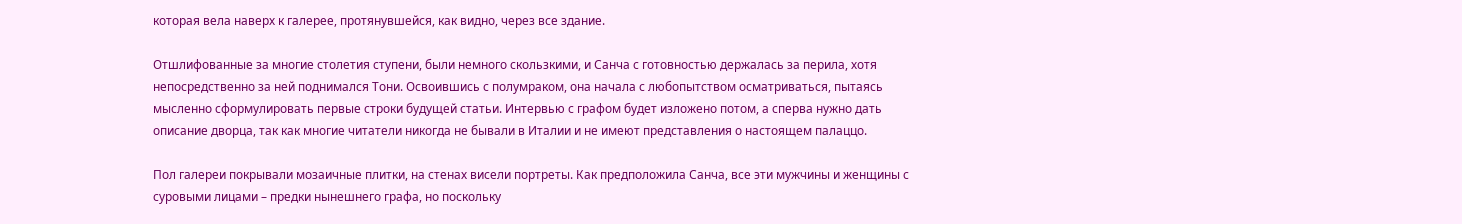которая вела наверх к галерее, протянувшейся, как видно, через все здание.

Отшлифованные за многие столетия ступени, были немного скользкими, и Санча с готовностью держалась за перила, хотя непосредственно за ней поднимался Тони. Освоившись с полумраком, она начала с любопытством осматриваться, пытаясь мысленно сформулировать первые строки будущей статьи. Интервью с графом будет изложено потом, а сперва нужно дать описание дворца, так как многие читатели никогда не бывали в Италии и не имеют представления о настоящем палаццо.

Пол галереи покрывали мозаичные плитки, на стенах висели портреты. Как предположила Санча, все эти мужчины и женщины с суровыми лицами – предки нынешнего графа, но поскольку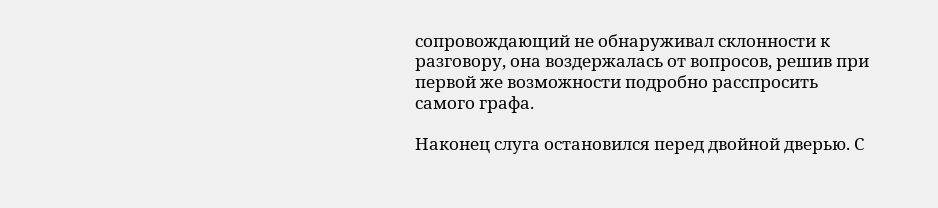сопровождающий не обнаруживал склонности к разговору, она воздержалась от вопросов, решив при первой же возможности подробно расспросить самого графа.

Наконец слуга остановился перед двойной дверью. С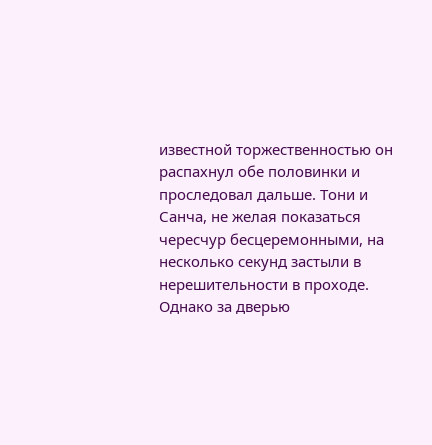известной торжественностью он распахнул обе половинки и проследовал дальше. Тони и Санча, не желая показаться чересчур бесцеремонными, на несколько секунд застыли в нерешительности в проходе. Однако за дверью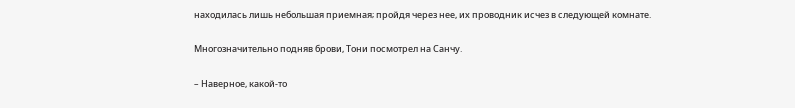находилась лишь небольшая приемная; пройдя через нее, их проводник исчез в следующей комнате.

Многозначительно подняв брови, Тони посмотрел на Санчу.

– Наверное, какой-то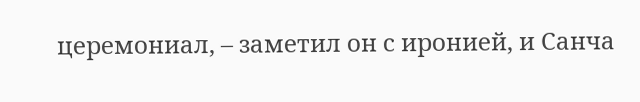церемониал, – заметил он с иронией, и Санча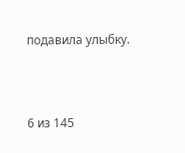подавила улыбку.



6 из 145